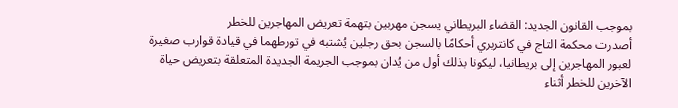بموجب القانون الجديد: القضاء البريطاني يسجن مهربين بتهمة تعريض المهاجرين للخطر
أصدرت محكمة التاج في كانتربري أحكامًا بالسجن بحق رجلين يُشتبه في تورطهما في قيادة قوارب صغيرة لعبور المهاجرين إلى بريطانيا، ليكونا بذلك أول من يُدان بموجب الجريمة الجديدة المتعلقة بتعريض حياة الآخرين للخطر أثناء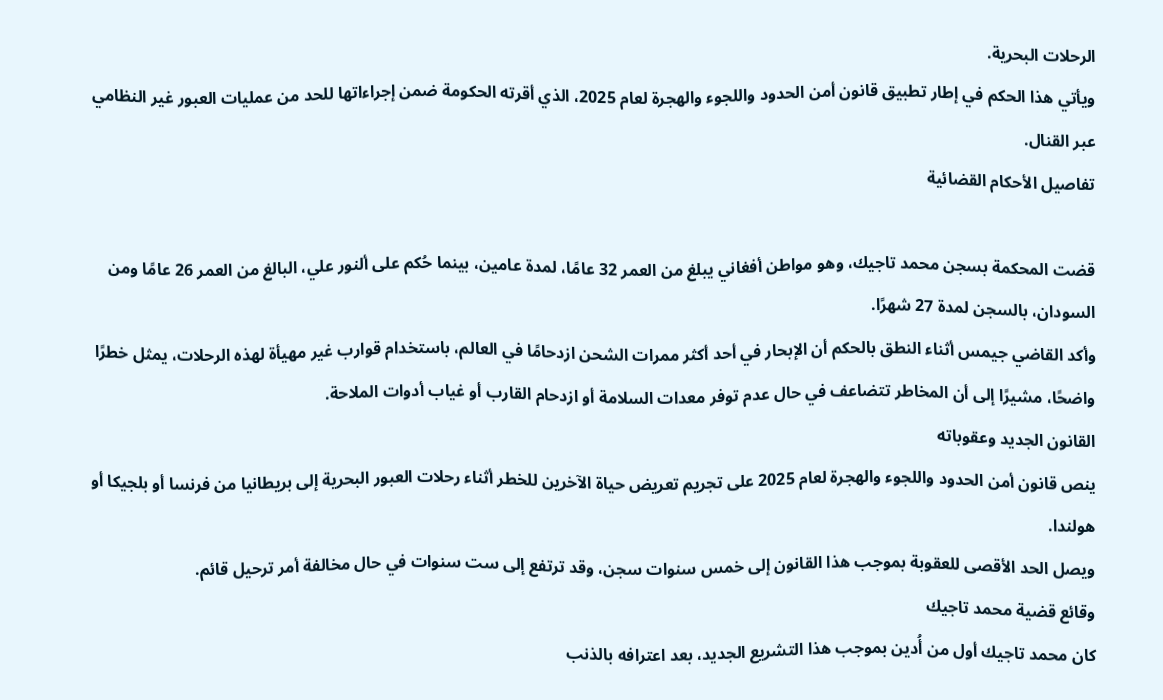الرحلات البحرية.
ويأتي هذا الحكم في إطار تطبيق قانون أمن الحدود واللجوء والهجرة لعام 2025، الذي أقرته الحكومة ضمن إجراءاتها للحد من عمليات العبور غير النظامي عبر القنال.
تفاصيل الأحكام القضائية

قضت المحكمة بسجن محمد تاجيك، وهو مواطن أفغاني يبلغ من العمر 32 عامًا، لمدة عامين، بينما حُكم على ألنور علي، البالغ من العمر 26 عامًا ومن السودان، بالسجن لمدة 27 شهرًا.
وأكد القاضي جيمس أثناء النطق بالحكم أن الإبحار في أحد أكثر ممرات الشحن ازدحامًا في العالم، باستخدام قوارب غير مهيأة لهذه الرحلات، يمثل خطرًا واضحًا، مشيرًا إلى أن المخاطر تتضاعف في حال عدم توفر معدات السلامة أو ازدحام القارب أو غياب أدوات الملاحة.
القانون الجديد وعقوباته
ينص قانون أمن الحدود واللجوء والهجرة لعام 2025 على تجريم تعريض حياة الآخرين للخطر أثناء رحلات العبور البحرية إلى بريطانيا من فرنسا أو بلجيكا أو هولندا.
ويصل الحد الأقصى للعقوبة بموجب هذا القانون إلى خمس سنوات سجن، وقد ترتفع إلى ست سنوات في حال مخالفة أمر ترحيل قائم.
وقائع قضية محمد تاجيك
كان محمد تاجيك أول من أُدين بموجب هذا التشريع الجديد، بعد اعترافه بالذنب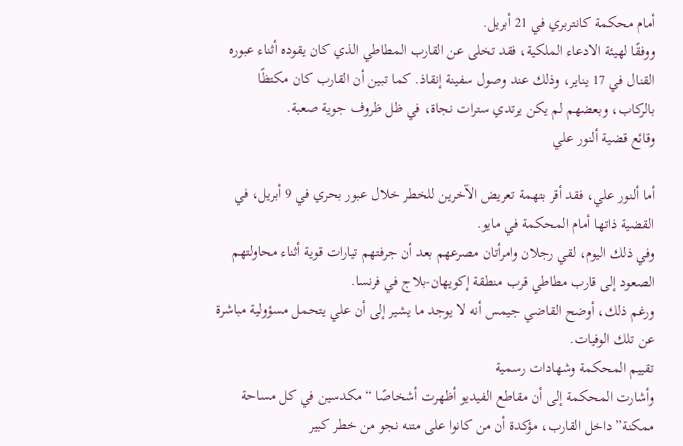أمام محكمة كانتربري في 21 أبريل.
ووفقًا لهيئة الادعاء الملكية، فقد تخلى عن القارب المطاطي الذي كان يقوده أثناء عبوره القنال في 17 يناير، وذلك عند وصول سفينة إنقاذ. كما تبين أن القارب كان مكتظًا بالركاب، وبعضهم لم يكن يرتدي سترات نجاة، في ظل ظروف جوية صعبة.
وقائع قضية ألنور علي

أما ألنور علي، فقد أقر بتهمة تعريض الآخرين للخطر خلال عبور بحري في 9 أبريل، في القضية ذاتها أمام المحكمة في مايو.
وفي ذلك اليوم، لقي رجلان وامرأتان مصرعهم بعد أن جرفتهم تيارات قوية أثناء محاولتهم الصعود إلى قارب مطاطي قرب منطقة إكويهان-بلاج في فرنسا.
ورغم ذلك، أوضح القاضي جيمس أنه لا يوجد ما يشير إلى أن علي يتحمل مسؤولية مباشرة عن تلك الوفيات.
تقييم المحكمة وشهادات رسمية
وأشارت المحكمة إلى أن مقاطع الفيديو أظهرت أشخاصًا “مكدسين في كل مساحة ممكنة” داخل القارب، مؤكدة أن من كانوا على متنه نجو من خطر كبير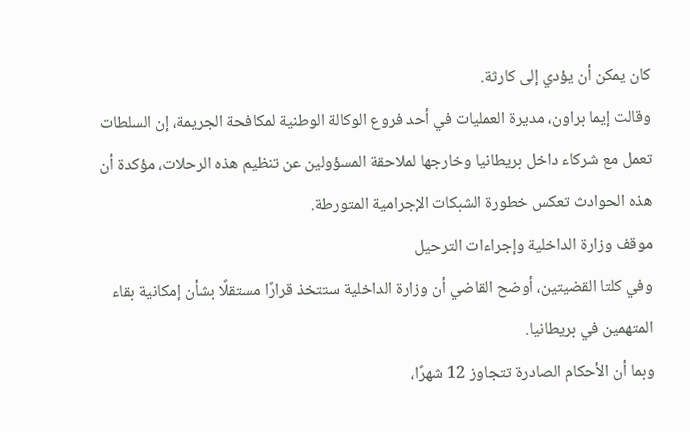كان يمكن أن يؤدي إلى كارثة.
وقالت إيما براون، مديرة العمليات في أحد فروع الوكالة الوطنية لمكافحة الجريمة، إن السلطات تعمل مع شركاء داخل بريطانيا وخارجها لملاحقة المسؤولين عن تنظيم هذه الرحلات، مؤكدة أن هذه الحوادث تعكس خطورة الشبكات الإجرامية المتورطة.
موقف وزارة الداخلية وإجراءات الترحيل
وفي كلتا القضيتين، أوضح القاضي أن وزارة الداخلية ستتخذ قرارًا مستقلًا بشأن إمكانية بقاء المتهمين في بريطانيا.
وبما أن الأحكام الصادرة تتجاوز 12 شهرًا،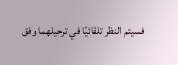فسيتم النظر تلقائيًا في ترحيلهما وفق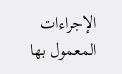الإجراءات المعمول بها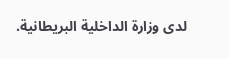لدى وزارة الداخلية البريطانية.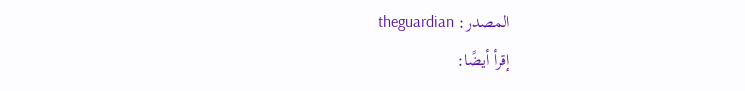المصدر: theguardian
إقرأ أيضًا: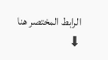الرابط المختصر هنا ⬇